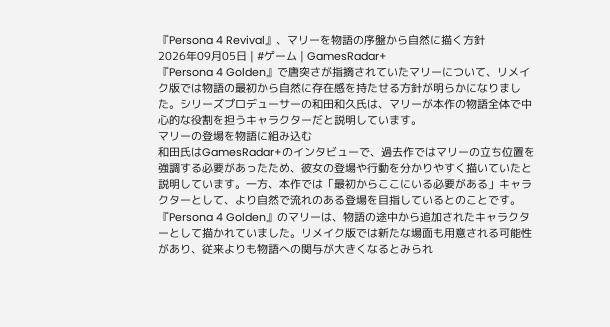『Persona 4 Revival』、マリーを物語の序盤から自然に描く方針
2026年09月05日 | #ゲーム | GamesRadar+
『Persona 4 Golden』で唐突さが指摘されていたマリーについて、リメイク版では物語の最初から自然に存在感を持たせる方針が明らかになりました。シリーズプロデューサーの和田和久氏は、マリーが本作の物語全体で中心的な役割を担うキャラクターだと説明しています。
マリーの登場を物語に組み込む
和田氏はGamesRadar+のインタビューで、過去作ではマリーの立ち位置を強調する必要があったため、彼女の登場や行動を分かりやすく描いていたと説明しています。一方、本作では「最初からここにいる必要がある」キャラクターとして、より自然で流れのある登場を目指しているとのことです。
『Persona 4 Golden』のマリーは、物語の途中から追加されたキャラクターとして描かれていました。リメイク版では新たな場面も用意される可能性があり、従来よりも物語への関与が大きくなるとみられ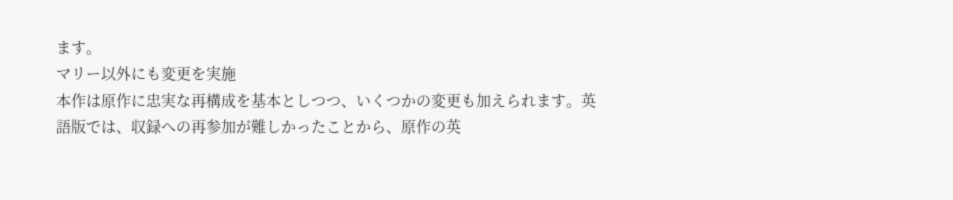ます。
マリー以外にも変更を実施
本作は原作に忠実な再構成を基本としつつ、いくつかの変更も加えられます。英語版では、収録への再参加が難しかったことから、原作の英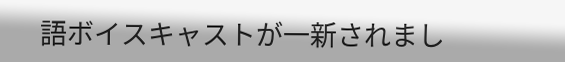語ボイスキャストが一新されまし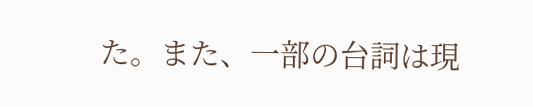た。また、一部の台詞は現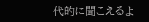代的に聞こえるよ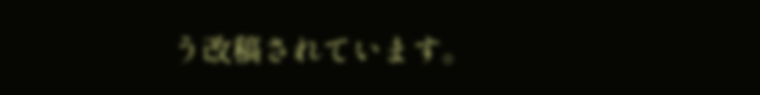う改稿されています。